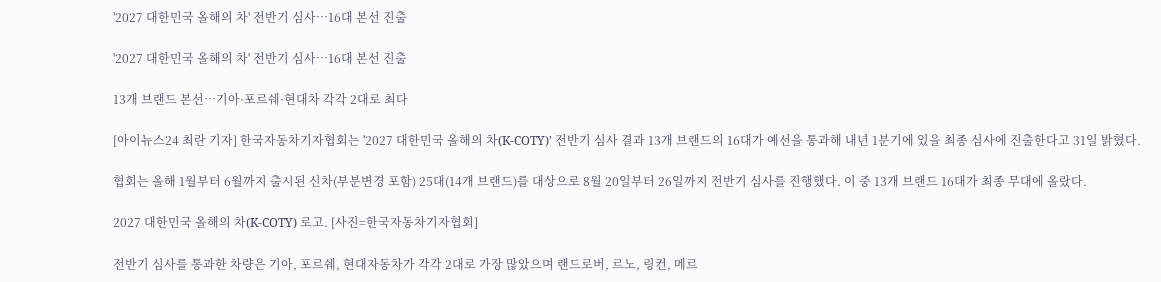'2027 대한민국 올해의 차' 전반기 심사…16대 본선 진출

'2027 대한민국 올해의 차' 전반기 심사…16대 본선 진출

13개 브랜드 본선…기아·포르쉐·현대차 각각 2대로 최다

[아이뉴스24 최란 기자] 한국자동차기자협회는 '2027 대한민국 올해의 차(K-COTY)' 전반기 심사 결과 13개 브랜드의 16대가 예선을 통과해 내년 1분기에 있을 최종 심사에 진출한다고 31일 밝혔다.

협회는 올해 1월부터 6월까지 출시된 신차(부분변경 포함) 25대(14개 브랜드)를 대상으로 8월 20일부터 26일까지 전반기 심사를 진행했다. 이 중 13개 브랜드 16대가 최종 무대에 올랐다.

2027 대한민국 올해의 차(K-COTY) 로고. [사진=한국자동차기자협회]

전반기 심사를 통과한 차량은 기아, 포르쉐, 현대자동차가 각각 2대로 가장 많았으며 랜드로버, 르노, 링컨, 메르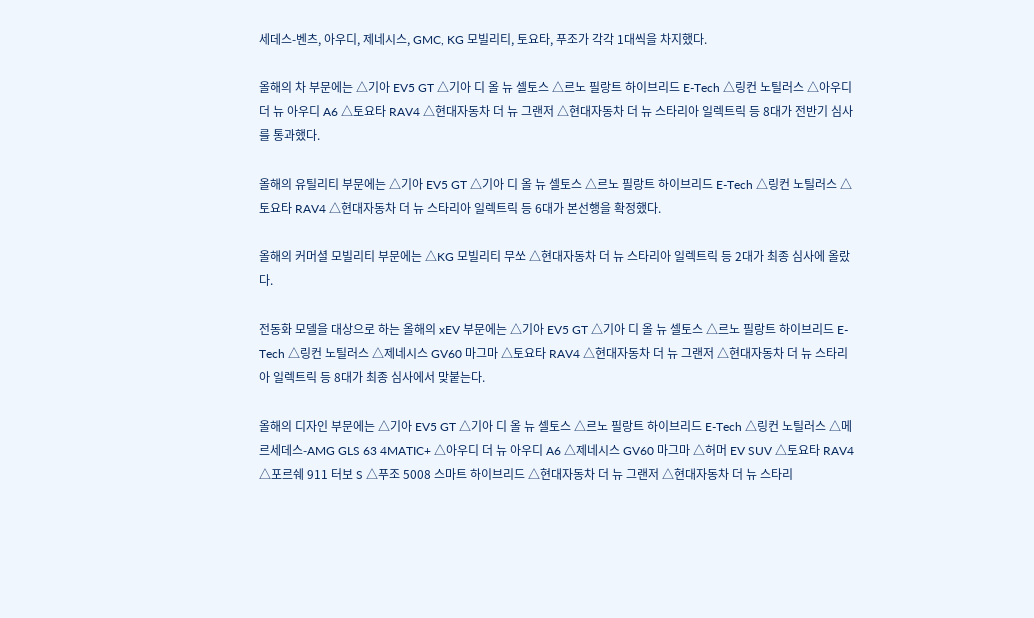세데스-벤츠, 아우디, 제네시스, GMC, KG 모빌리티, 토요타, 푸조가 각각 1대씩을 차지했다.

올해의 차 부문에는 △기아 EV5 GT △기아 디 올 뉴 셀토스 △르노 필랑트 하이브리드 E-Tech △링컨 노틸러스 △아우디 더 뉴 아우디 A6 △토요타 RAV4 △현대자동차 더 뉴 그랜저 △현대자동차 더 뉴 스타리아 일렉트릭 등 8대가 전반기 심사를 통과했다.

올해의 유틸리티 부문에는 △기아 EV5 GT △기아 디 올 뉴 셀토스 △르노 필랑트 하이브리드 E-Tech △링컨 노틸러스 △토요타 RAV4 △현대자동차 더 뉴 스타리아 일렉트릭 등 6대가 본선행을 확정했다.

올해의 커머셜 모빌리티 부문에는 △KG 모빌리티 무쏘 △현대자동차 더 뉴 스타리아 일렉트릭 등 2대가 최종 심사에 올랐다.

전동화 모델을 대상으로 하는 올해의 xEV 부문에는 △기아 EV5 GT △기아 디 올 뉴 셀토스 △르노 필랑트 하이브리드 E-Tech △링컨 노틸러스 △제네시스 GV60 마그마 △토요타 RAV4 △현대자동차 더 뉴 그랜저 △현대자동차 더 뉴 스타리아 일렉트릭 등 8대가 최종 심사에서 맞붙는다.

올해의 디자인 부문에는 △기아 EV5 GT △기아 디 올 뉴 셀토스 △르노 필랑트 하이브리드 E-Tech △링컨 노틸러스 △메르세데스-AMG GLS 63 4MATIC+ △아우디 더 뉴 아우디 A6 △제네시스 GV60 마그마 △허머 EV SUV △토요타 RAV4 △포르쉐 911 터보 S △푸조 5008 스마트 하이브리드 △현대자동차 더 뉴 그랜저 △현대자동차 더 뉴 스타리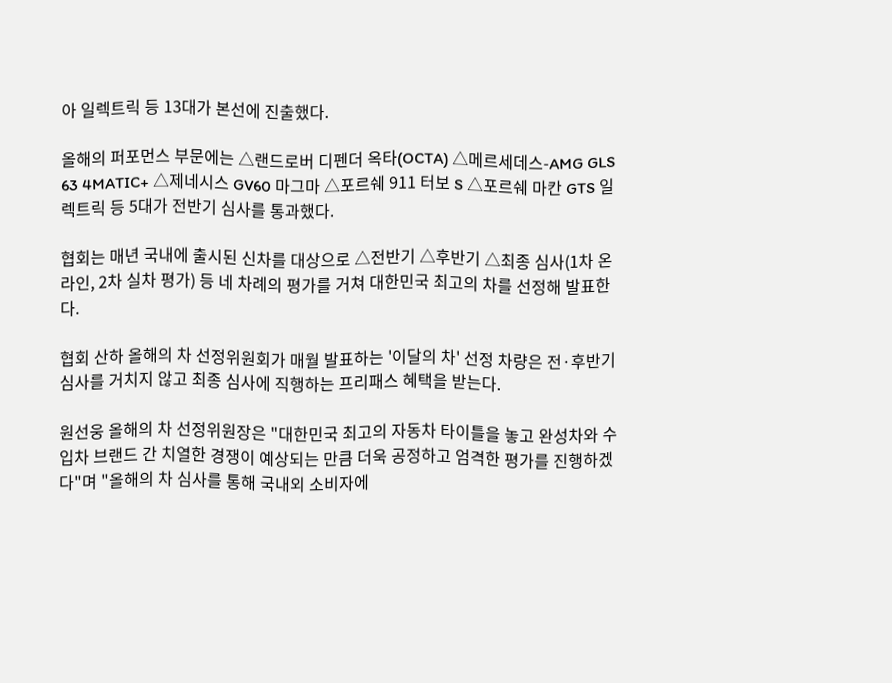아 일렉트릭 등 13대가 본선에 진출했다.

올해의 퍼포먼스 부문에는 △랜드로버 디펜더 옥타(OCTA) △메르세데스-AMG GLS 63 4MATIC+ △제네시스 GV60 마그마 △포르쉐 911 터보 S △포르쉐 마칸 GTS 일렉트릭 등 5대가 전반기 심사를 통과했다.

협회는 매년 국내에 출시된 신차를 대상으로 △전반기 △후반기 △최종 심사(1차 온라인, 2차 실차 평가) 등 네 차례의 평가를 거쳐 대한민국 최고의 차를 선정해 발표한다.

협회 산하 올해의 차 선정위원회가 매월 발표하는 '이달의 차' 선정 차량은 전·후반기 심사를 거치지 않고 최종 심사에 직행하는 프리패스 혜택을 받는다.

원선웅 올해의 차 선정위원장은 "대한민국 최고의 자동차 타이틀을 놓고 완성차와 수입차 브랜드 간 치열한 경쟁이 예상되는 만큼 더욱 공정하고 엄격한 평가를 진행하겠다"며 "올해의 차 심사를 통해 국내외 소비자에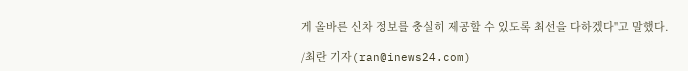게 올바른 신차 정보를 충실히 제공할 수 있도록 최선을 다하겠다"고 말했다.

/최란 기자(ran@inews24.com)